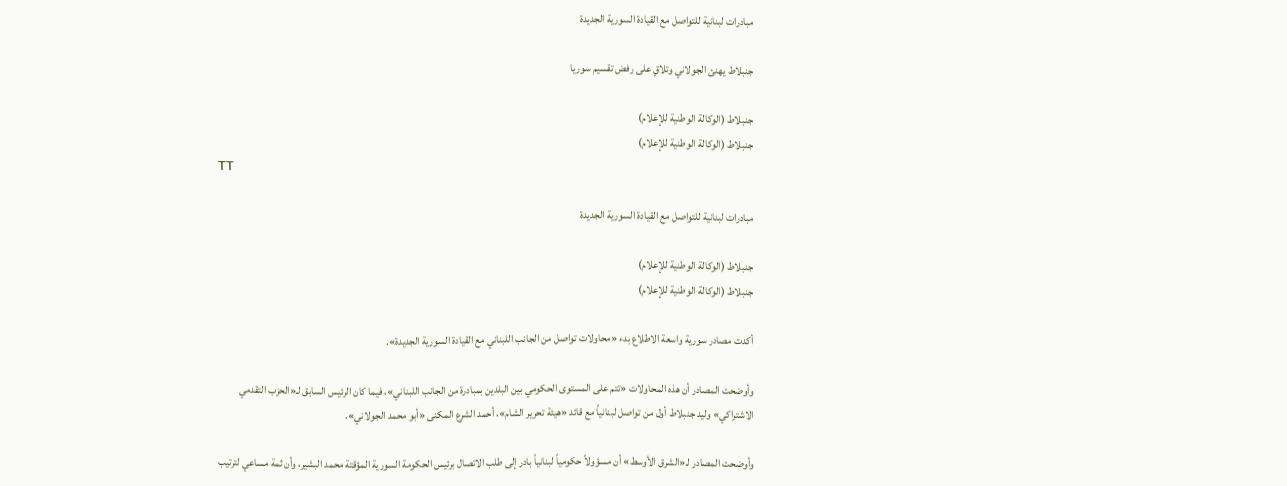مبادرات لبنانية للتواصل مع القيادة السورية الجديدة

جنبلاط يهنئ الجولاني وتلاقٍ على رفض تقسيم سوريا

جنبلاط (الوكالة الوطنية للإعلام)
جنبلاط (الوكالة الوطنية للإعلام)
TT

مبادرات لبنانية للتواصل مع القيادة السورية الجديدة

جنبلاط (الوكالة الوطنية للإعلام)
جنبلاط (الوكالة الوطنية للإعلام)

أكدت مصادر سورية واسعة الاطلاع بدء «محاولات تواصل من الجانب اللبناني مع القيادة السورية الجديدة».

وأوضحت المصادر أن هذه المحاولات «تتم على المستوى الحكومي بين البلدين بمبادرة من الجانب اللبناني»، فيما كان الرئيس السابق لـ«الحزب التقدمي الاشتراكي» وليد جنبلاط أول من تواصل لبنانياً مع قائد «هيئة تحرير الشام»، أحمد الشرع المكنى «أبو محمد الجولاني».

وأوضحت المصادر لـ«الشرق الأوسط» أن مسؤولاً حكومياً لبنانياً بادر إلى طلب الاتصال برئيس الحكومة السورية المؤقتة محمد البشير، وأن ثمة مساعي لترتيب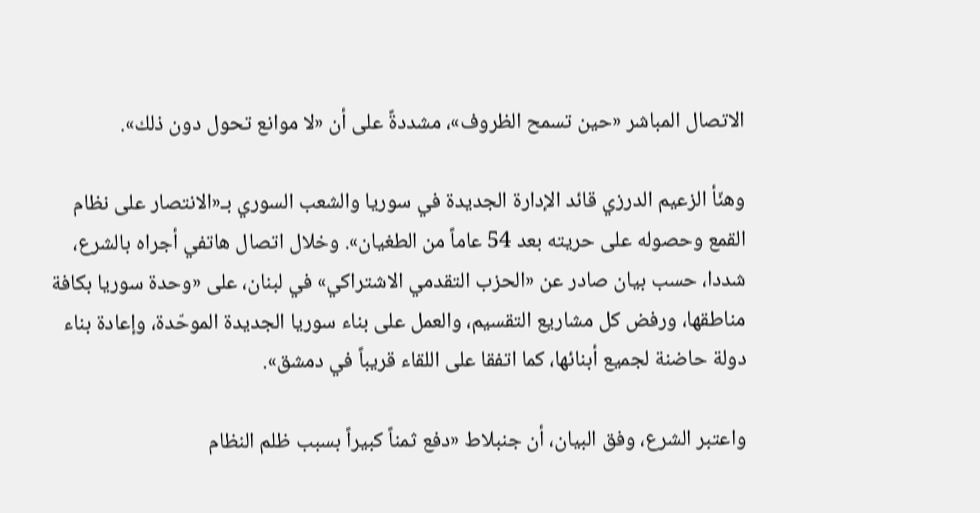الاتصال المباشر «حين تسمح الظروف»، مشددةً على أن «لا موانع تحول دون ذلك».

وهنّأ الزعيم الدرزي قائد الإدارة الجديدة في سوريا والشعب السوري بـ«الانتصار على نظام القمع وحصوله على حريته بعد 54 عاماً من الطغيان». وخلال اتصال هاتفي أجراه بالشرع، شددا، حسب بيان صادر عن «الحزب التقدمي الاشتراكي» في لبنان، على «وحدة سوريا بكافة مناطقها، ورفض كل مشاريع التقسيم، والعمل على بناء سوريا الجديدة الموحّدة، وإعادة بناء دولة حاضنة لجميع أبنائها، كما اتفقا على اللقاء قريباً في دمشق».

واعتبر الشرع، وفق البيان، أن جنبلاط «دفع ثمناً كبيراً بسبب ظلم النظام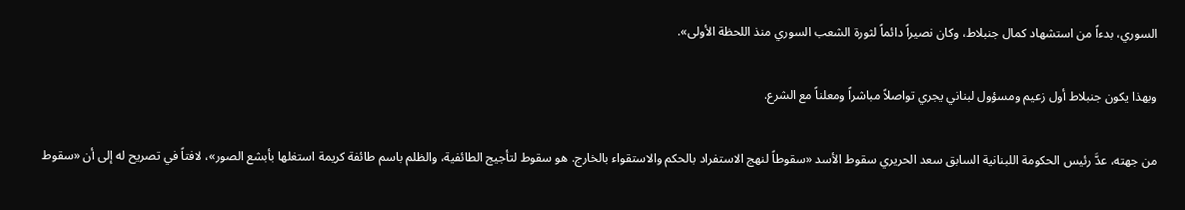السوري، بدءاً من استشهاد كمال جنبلاط، وكان نصيراً دائماً لثورة الشعب السوري منذ اللحظة الأولى».

وبهذا يكون جنبلاط أول زعيم ومسؤول لبناني يجري تواصلاً مباشراً ومعلناً مع الشرع.

من جهته، عدَّ رئيس الحكومة اللبنانية السابق سعد الحريري سقوط الأسد «سقوطاً لنهج الاستفراد بالحكم والاستقواء بالخارج. هو سقوط لتأجيج الطائفية، والظلم باسم طائفة كريمة استغلها بأبشع الصور»، لافتاً في تصريح له إلى أن «سقوط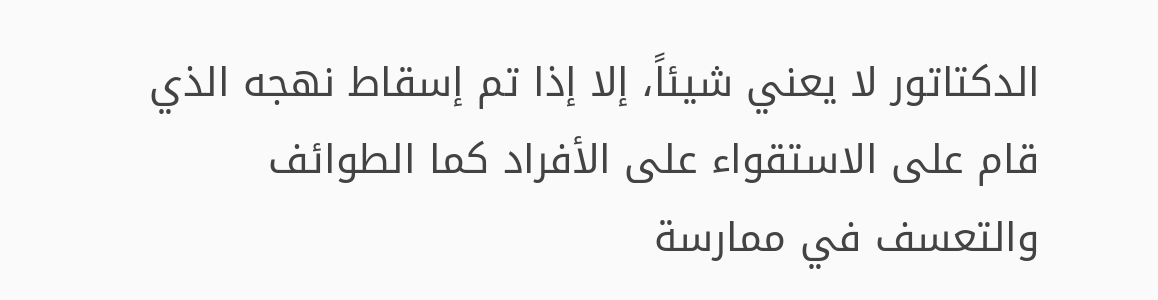الدكتاتور لا يعني شيئاً، إلا إذا تم إسقاط نهجه الذي قام على الاستقواء على الأفراد كما الطوائف والتعسف في ممارسة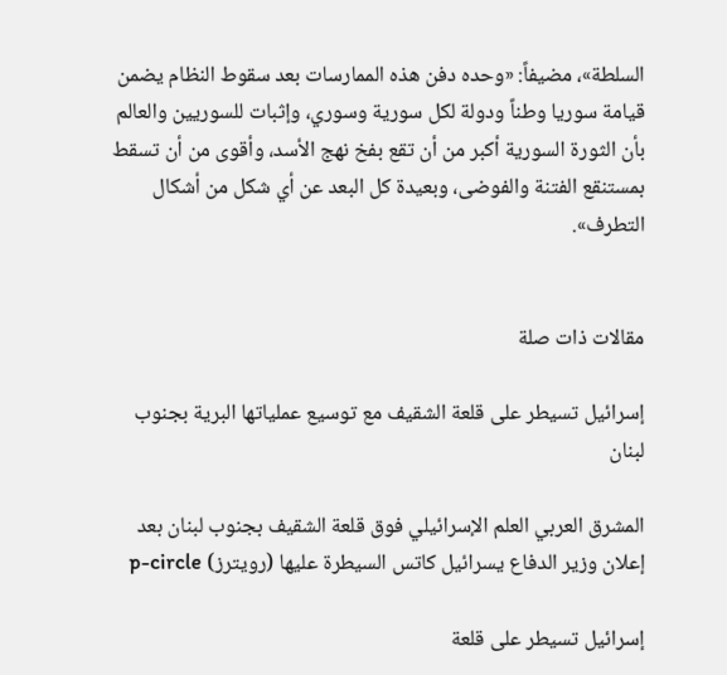السلطة»، مضيفاً: «وحده دفن هذه الممارسات بعد سقوط النظام يضمن قيامة سوريا وطناً ودولة لكل سورية وسوري، وإثبات للسوريين والعالم بأن الثورة السورية أكبر من أن تقع بفخ نهج الأسد، وأقوى من أن تسقط بمستنقع الفتنة والفوضى، وبعيدة كل البعد عن أي شكل من أشكال التطرف».


مقالات ذات صلة

إسرائيل تسيطر على قلعة الشقيف مع توسيع عملياتها البرية بجنوب لبنان

المشرق العربي العلم الإسرائيلي فوق قلعة الشقيف بجنوب لبنان بعد إعلان وزير الدفاع يسرائيل كاتس السيطرة عليها (رويترز) p-circle

إسرائيل تسيطر على قلعة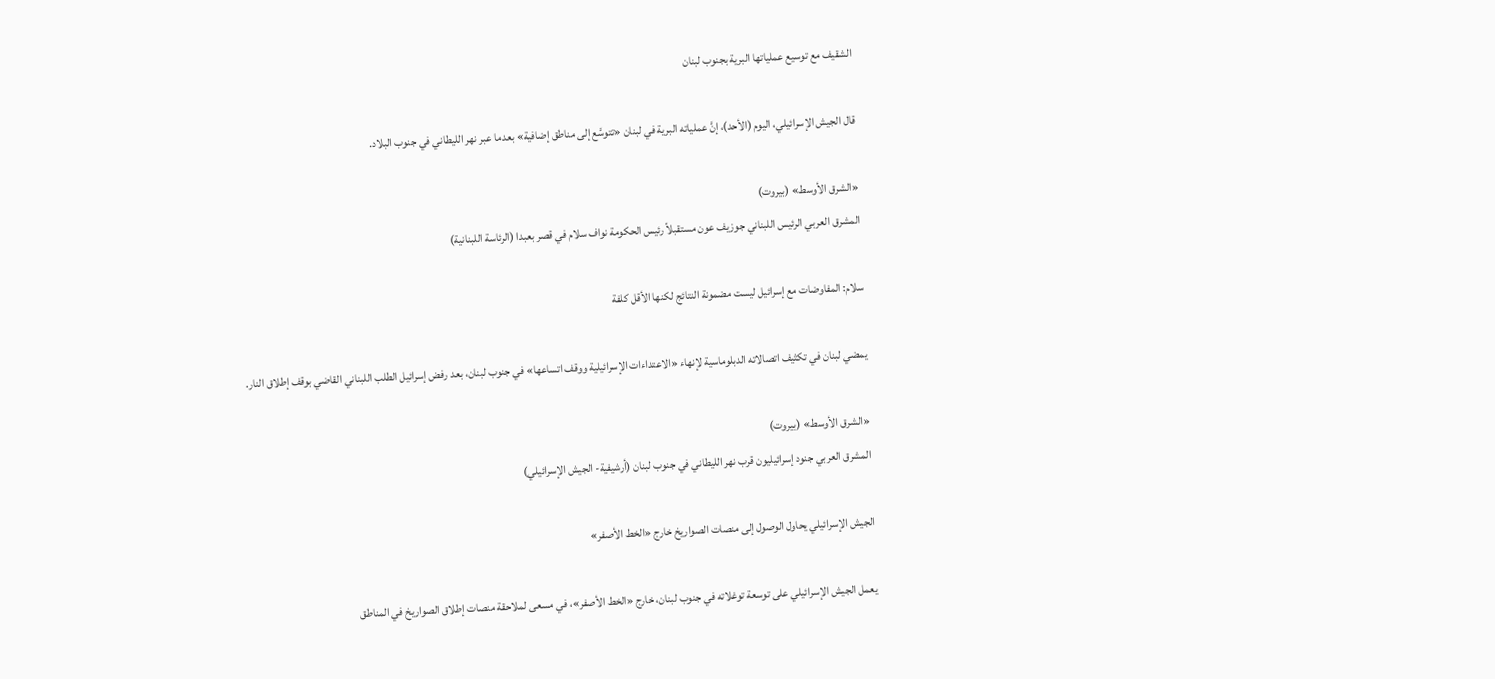الشقيف مع توسيع عملياتها البرية بجنوب لبنان

قال الجيش الإسرائيلي، اليوم (الأحد)، إنَّ عملياته البرية في لبنان «تتوسَّع إلى مناطق إضافية» بعدما عبر نهر الليطاني في جنوب البلاد.

«الشرق الأوسط» (بيروت)
المشرق العربي الرئيس اللبناني جوزيف عون مستقبلاً رئيس الحكومة نواف سلام في قصر بعبدا (الرئاسة اللبنانية)

سلام: المفاوضات مع إسرائيل ليست مضمونة النتائج لكنها الأقل كلفة

يمضي لبنان في تكثيف اتصالاته الدبلوماسية لإنهاء «الاعتداءات الإسرائيلية ووقف اتساعها» في جنوب لبنان، بعد رفض إسرائيل الطلب اللبناني القاضي بوقف إطلاق النار.

«الشرق الأوسط» (بيروت)
المشرق العربي جنود إسرائيليون قرب نهر الليطاني في جنوب لبنان (أرشيفية- الجيش الإسرائيلي)

الجيش الإسرائيلي يحاول الوصول إلى منصات الصواريخ خارج «الخط الأصفر»

يعمل الجيش الإسرائيلي على توسعة توغلاته في جنوب لبنان، خارج «الخط الأصفر»، في مسعى لملاحقة منصات إطلاق الصواريخ في المناطق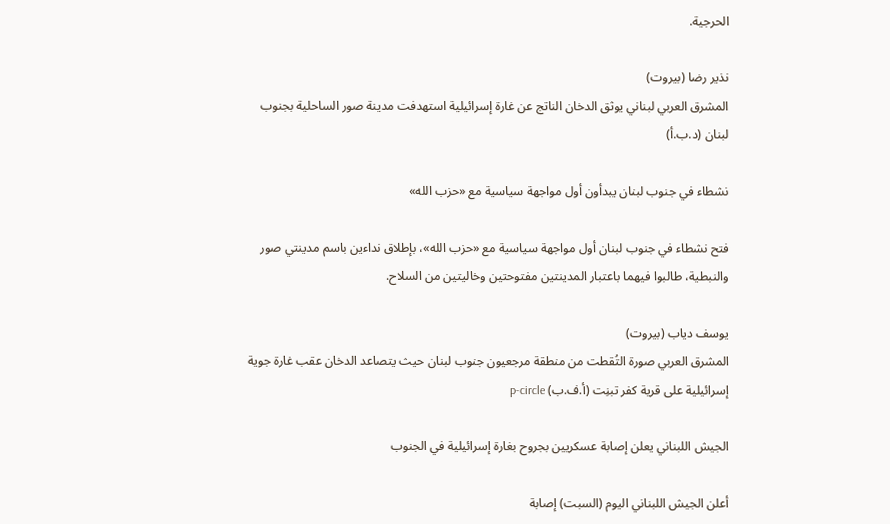الحرجية.

نذير رضا (بيروت)
المشرق العربي لبناني يوثق الدخان الناتج عن غارة إسرائيلية استهدفت مدينة صور الساحلية بجنوب لبنان (د.ب.أ)

نشطاء في جنوب لبنان يبدأون أول مواجهة سياسية مع «حزب الله»

فتح نشطاء في جنوب لبنان أول مواجهة سياسية مع «حزب الله»، بإطلاق نداءين باسم مدينتي صور والنبطية، طالبوا فيهما باعتبار المدينتين مفتوحتين وخاليتين من السلاح.

يوسف دياب (بيروت)
المشرق العربي صورة التُقطت من منطقة مرجعيون جنوب لبنان حيث يتصاعد الدخان عقب غارة جوية إسرائيلية على قرية كفر تبنِت (أ.ف.ب) p-circle

الجيش اللبناني يعلن إصابة عسكريين بجروح بغارة إسرائيلية في الجنوب

أعلن الجيش اللبناني اليوم (السبت) إصابة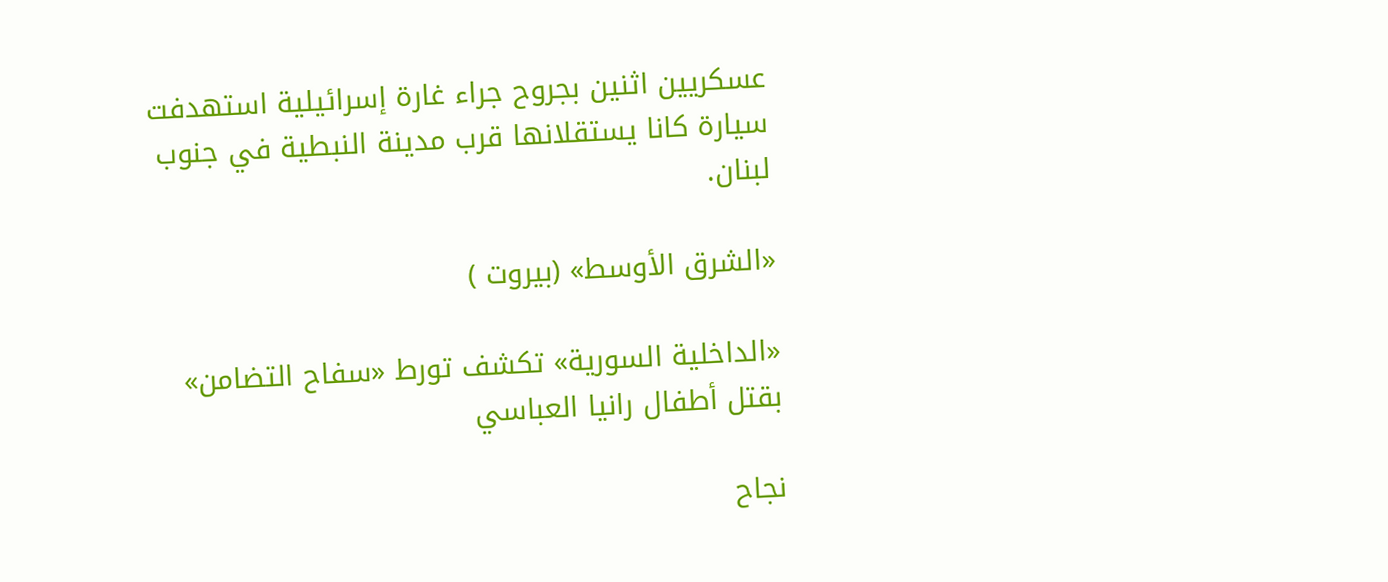عسكريين اثنين بجروح جراء غارة إسرائيلية استهدفت سيارة كانا يستقلانها قرب مدينة النبطية في جنوب لبنان.

«الشرق الأوسط» (بيروت )

«الداخلية السورية» تكشف تورط «سفاح التضامن» بقتل أطفال رانيا العباسي

نجاح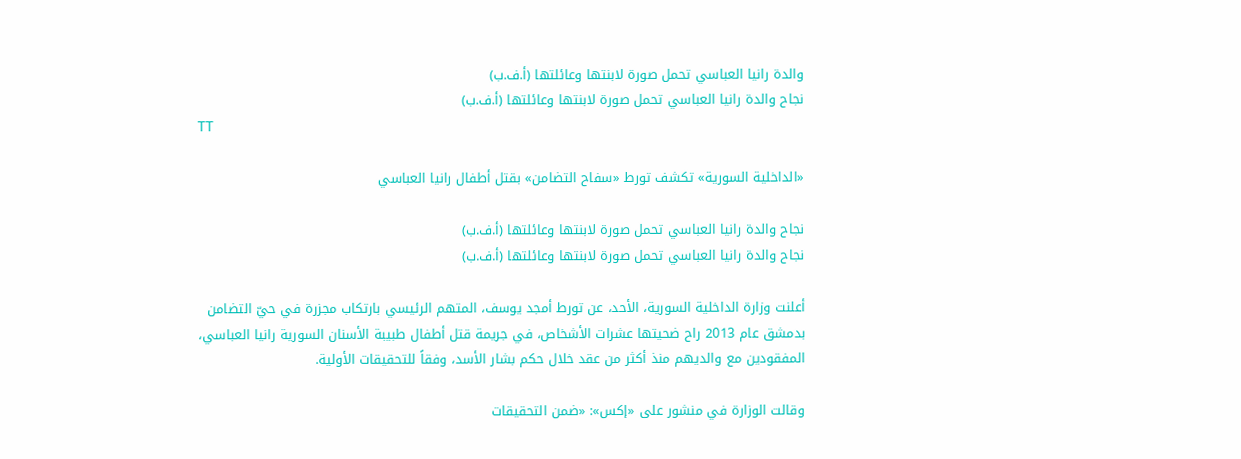والدة رانيا العباسي تحمل صورة لابنتها وعائلتها (أ.ف.ب)
نجاح والدة رانيا العباسي تحمل صورة لابنتها وعائلتها (أ.ف.ب)
TT

«الداخلية السورية» تكشف تورط «سفاح التضامن» بقتل أطفال رانيا العباسي

نجاح والدة رانيا العباسي تحمل صورة لابنتها وعائلتها (أ.ف.ب)
نجاح والدة رانيا العباسي تحمل صورة لابنتها وعائلتها (أ.ف.ب)

أعلنت وزارة الداخلية السورية، الأحد، عن تورط أمجد يوسف، المتهم الرئيسي بارتكاب مجزرة في حيّ التضامن بدمشق عام 2013 راح ضحيتها عشرات الأشخاص، في جريمة قتل أطفال طبيبة الأسنان السورية رانيا العباسي، المفقودين مع والديهم منذ أكثر من عقد خلال حكم بشار الأسد، وفقاً للتحقيقات الأولية.

وقالت الوزارة في منشور على «إكس»: «ضمن التحقيقات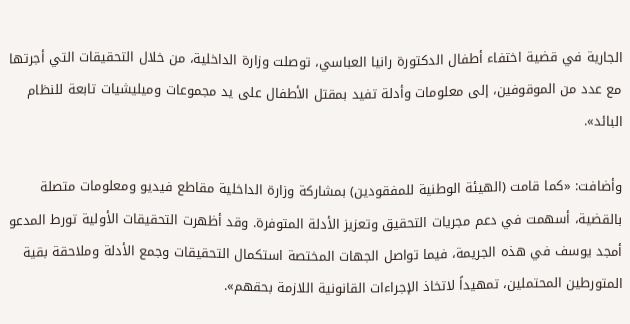الجارية في قضية اختفاء أطفال الدكتورة رانيا العباسي، توصلت وزارة الداخلية، من خلال التحقيقات التي أجرتها مع عدد من الموقوفين، إلى معلومات وأدلة تفيد بمقتل الأطفال على يد مجموعات وميليشيات تابعة للنظام البائد».

وأضافت: «كما قامت (الهيئة الوطنية للمفقودين) بمشاركة وزارة الداخلية مقاطع فيديو ومعلومات متصلة بالقضية، أسهمت في دعم مجريات التحقيق وتعزيز الأدلة المتوفرة. وقد أظهرت التحقيقات الأولية تورط المدعو أمجد يوسف في هذه الجريمة، فيما تواصل الجهات المختصة استكمال التحقيقات وجمع الأدلة وملاحقة بقية المتورطين المحتملين، تمهيداً لاتخاذ الإجراءات القانونية اللازمة بحقهم».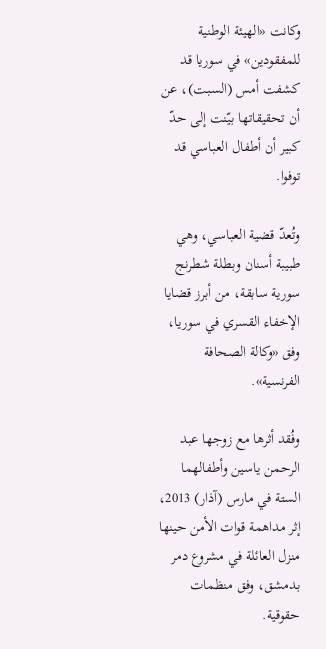وكانت «الهيئة الوطنية للمفقودين» في سوريا قد كشفت أمس (السبت)، عن أن تحقيقاتها بيّنت إلى حدّ كبير أن أطفال العباسي قد توفوا.

وتُعدّ قضية العباسي، وهي طبيبة أسنان وبطلة شطرنج سورية سابقة، من أبرز قضايا الإخفاء القسري في سوريا، وفق «وكالة الصحافة الفرنسية».

وفُقد أثرها مع زوجها عبد الرحمن ياسين وأطفالهما الستة في مارس (آذار) 2013، إثر مداهمة قوات الأمن حينها منزل العائلة في مشروع دمر بدمشق، وفق منظمات حقوقية.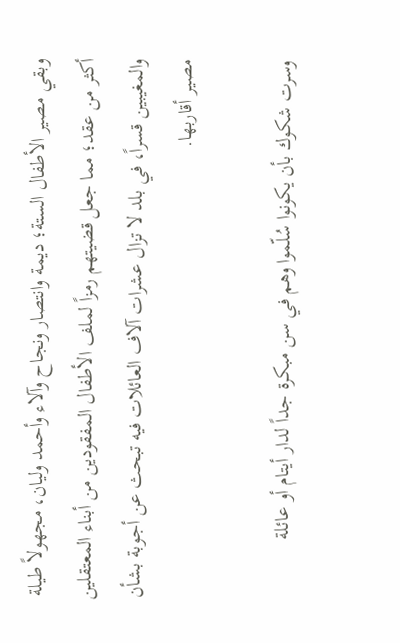وبقي مصير الأطفال الستة؛ ديمة وانتصار ونجاح وآلاء وأحمد وليان، مجهولاً طيلة أكثر من عقد؛ مما جعل قضيتهم رمزاً لملف الأطفال المفقودين من أبناء المعتقلين والمغيبين قسراً، في بلد لا تزال عشرات آلاف العائلات فيه تبحث عن أجوبة بشأن مصير أقاربها.

وسرت شكوك بأن يكونوا سُلّموا وهم في سن مبكرة جداً لدار أيتام أو عائلة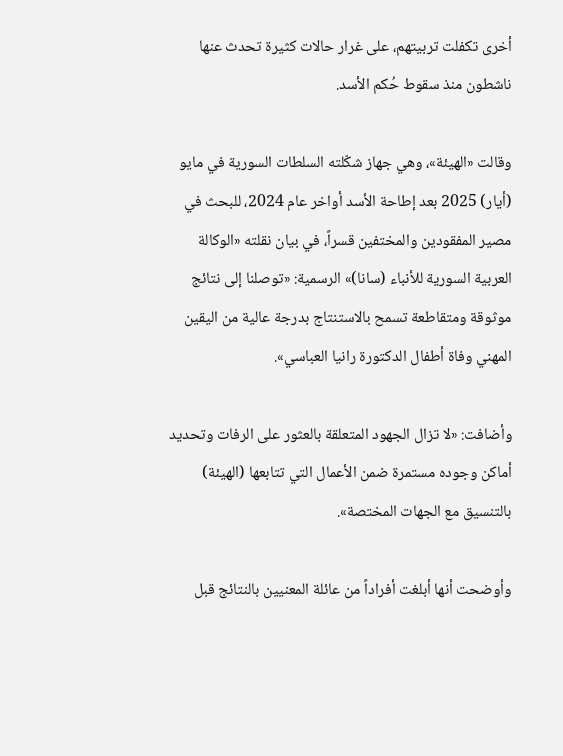أخرى تكفلت تربيتهم، على غرار حالات كثيرة تحدث عنها ناشطون منذ سقوط حُكم الأسد.

وقالت «الهيئة»، وهي جهاز شكّلته السلطات السورية في مايو (أيار) 2025 بعد إطاحة الأسد أواخر عام 2024، للبحث في مصير المفقودين والمختفين قسراً، في بيان نقلته «الوكالة العربية السورية للأنباء (سانا)» الرسمية: «توصلنا إلى نتائج موثوقة ومتقاطعة تسمح بالاستنتاج بدرجة عالية من اليقين المهني وفاة أطفال الدكتورة رانيا العباسي».

وأضافت: «لا تزال الجهود المتعلقة بالعثور على الرفات وتحديد أماكن وجوده مستمرة ضمن الأعمال التي تتابعها (الهيئة) بالتنسيق مع الجهات المختصة».

وأوضحت أنها أبلغت أفراداً من عائلة المعنيين بالنتائج قبل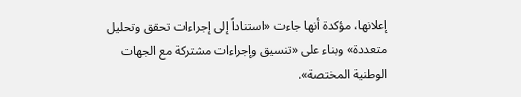إعلانها، مؤكدة أنها جاءت «استناداً إلى إجراءات تحقق وتحليل متعددة» وبناء على «تنسيق وإجراءات مشتركة مع الجهات الوطنية المختصة».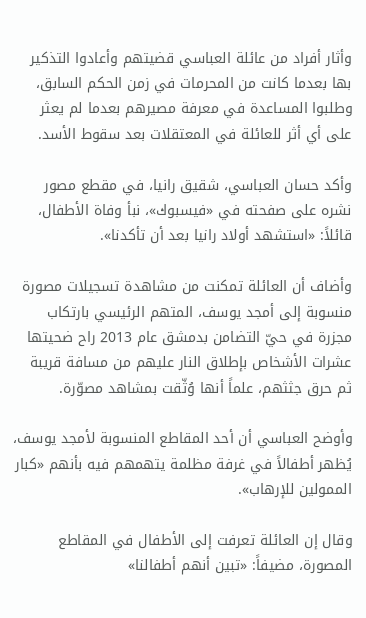وأثار أفراد من عائلة العباسي قضيتهم وأعادوا التذكير بها بعدما كانت من المحرمات في زمن الحكم السابق، وطلبوا المساعدة في معرفة مصيرهم بعدما لم يعثر على أي أثر للعائلة في المعتقلات بعد سقوط الأسد.

وأكد حسان العباسي، شقيق رانيا، في مقطع مصور نشره على صفحته في «فيسبوك»، نبأ وفاة الأطفال، قائلاً: «استشهد أولاد رانيا بعد أن تأكدنا».

وأضاف أن العائلة تمكنت من مشاهدة تسجيلات مصورة منسوبة إلى أمجد يوسف، المتهم الرئيسي بارتكاب مجزرة في حيّ التضامن بدمشق عام 2013 راح ضحيتها عشرات الأشخاص بإطلاق النار عليهم من مسافة قريبة ثم حرق جثثهم، علماً أنها وُثّقت بمشاهد مصوّرة.

وأوضح العباسي أن أحد المقاطع المنسوبة لأمجد يوسف، يُظهر أطفالاً في غرفة مظلمة يتهمهم فيه بأنهم «كبار الممولين للإرهاب».

وقال إن العائلة تعرفت إلى الأطفال في المقاطع المصورة، مضيفاً: «تبين أنهم أطفالنا»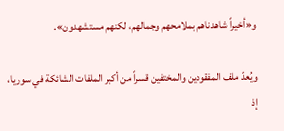و«أخيراً شاهدناهم بملامحهم وجمالهم، لكنهم مستشهدون».

ويُعدّ ملف المفقودين والمختفين قسراً من أكبر الملفات الشائكة في سوريا، إذ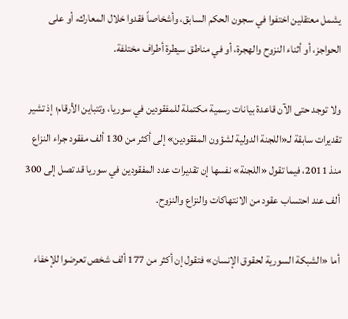يشمل معتقلين اختفوا في سجون الحكم السابق، وأشخاصاً فقدوا خلال المعارك، أو على الحواجز، أو أثناء النزوح والهجرة، أو في مناطق سيطرة أطراف مختلفة.

ولا توجد حتى الآن قاعدة بيانات رسمية مكتملة للمفقودين في سوريا، وتتباين الأرقام؛ إذ تشير تقديرات سابقة لـ«اللجنة الدولية لشؤون المفقودين» إلى أكثر من 130 ألف مفقود جراء النزاع منذ 2011، فيما تقول «اللجنة» نفسها إن تقديرات عدد المفقودين في سوريا قد تصل إلى 300 ألف عند احتساب عقود من الانتهاكات والنزاع والنزوح.

أما «الشبكة السورية لحقوق الإنسان» فتقول إن أكثر من 177 ألف شخص تعرضوا للإخفاء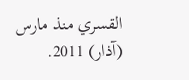القسري منذ مارس (آذار) 2011.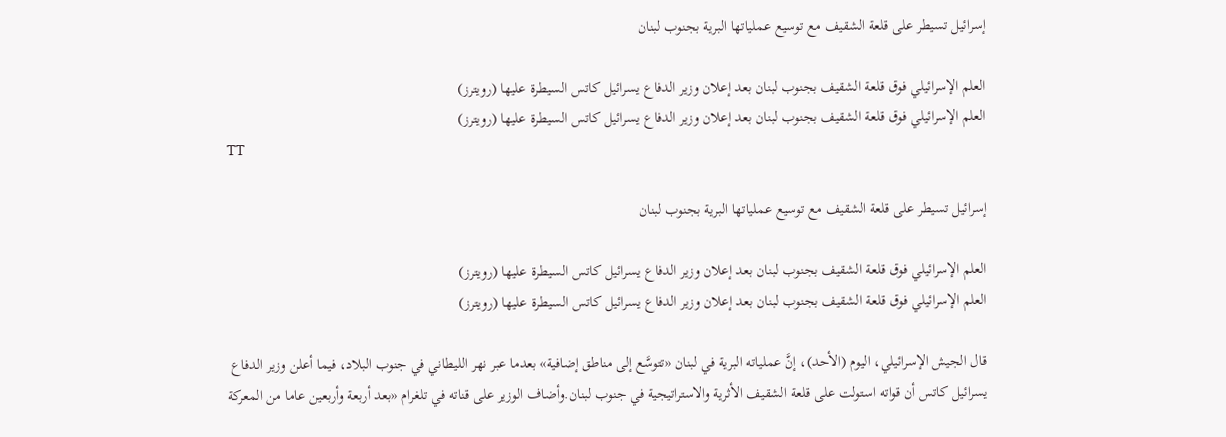إسرائيل تسيطر على قلعة الشقيف مع توسيع عملياتها البرية بجنوب لبنان

العلم الإسرائيلي فوق قلعة الشقيف بجنوب لبنان بعد إعلان وزير الدفاع يسرائيل كاتس السيطرة عليها (رويترز)
العلم الإسرائيلي فوق قلعة الشقيف بجنوب لبنان بعد إعلان وزير الدفاع يسرائيل كاتس السيطرة عليها (رويترز)
TT

إسرائيل تسيطر على قلعة الشقيف مع توسيع عملياتها البرية بجنوب لبنان

العلم الإسرائيلي فوق قلعة الشقيف بجنوب لبنان بعد إعلان وزير الدفاع يسرائيل كاتس السيطرة عليها (رويترز)
العلم الإسرائيلي فوق قلعة الشقيف بجنوب لبنان بعد إعلان وزير الدفاع يسرائيل كاتس السيطرة عليها (رويترز)

قال الجيش الإسرائيلي، اليوم (الأحد)، إنَّ عملياته البرية في لبنان «تتوسَّع إلى مناطق إضافية» بعدما عبر نهر الليطاني في جنوب البلاد، فيما أعلن وزير الدفاع يسرائيل كاتس أن قواته استولت على قلعة الشقيف الأثرية والاستراتيجية في جنوب لبنان.وأضاف الوزير على قناته في تلغرام «بعد أربعة وأربعين عاما من المعركة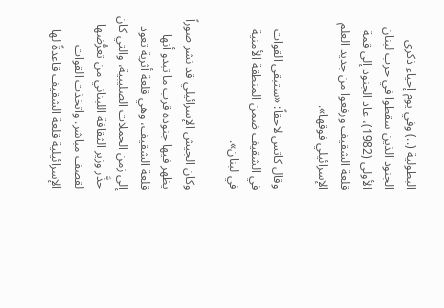البطولية (..) وفي يوم إحياء ذكرى الجنود الذين سقطوا في حرب لبنان الأولى (1982)، عاد الجنود إلى قمة قلعة الشقيف ورفعوا من جديد العلم الإسرائيلي فوقها».

وقال كاتس لاحقاً: «ستبقى القوات في الشقيف ضمن المنطقة الأمنية في لبنان».

وكان الجيش الإسرائيلي قد نشر صوراً يظهر فيها جنوده قرب ما تبدو أنها قلعة الشقيف، وهي قلعة أثرية تعود إلى زمن الحملات الصليبية، والتي كان حذَّر وزير الثقافة اللبناني من تعرُّضها لقصف مباشر. واتخذت القوات الإسرائيلية قلعة الشقيف قاعدةً لها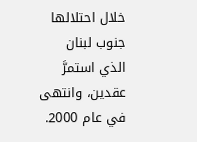خلال احتلالها جنوب لبنان الذي استمرَّ عقدين، وانتهى في عام 2000.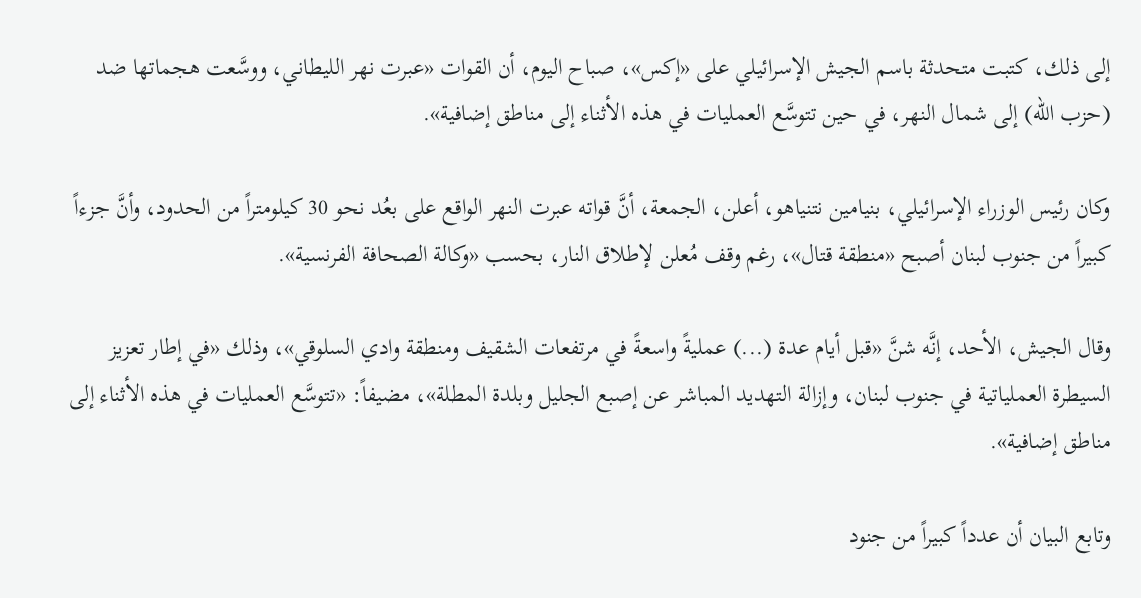إلى ذلك، كتبت متحدثة باسم الجيش الإسرائيلي على «إكس»، صباح اليوم، أن القوات «عبرت نهر الليطاني، ووسَّعت هجماتها ضد (حزب الله) إلى شمال النهر، في حين تتوسَّع العمليات في هذه الأثناء إلى مناطق إضافية».

وكان رئيس الوزراء الإسرائيلي، بنيامين نتنياهو، أعلن، الجمعة، أنَّ قواته عبرت النهر الواقع على بعُد نحو 30 كيلومتراً من الحدود، وأنَّ جزءاً كبيراً من جنوب لبنان أصبح «منطقة قتال»، رغم وقف مُعلن لإطلاق النار، بحسب «وكالة الصحافة الفرنسية».

وقال الجيش، الأحد، إنَّه شنَّ «قبل أيام عدة (...) عمليةً واسعةً في مرتفعات الشقيف ومنطقة وادي السلوقي»، وذلك «في إطار تعزيز السيطرة العملياتية في جنوب لبنان، وإزالة التهديد المباشر عن إصبع الجليل وبلدة المطلة»، مضيفاً: «تتوسَّع العمليات في هذه الأثناء إلى مناطق إضافية».

وتابع البيان أن عدداً كبيراً من جنود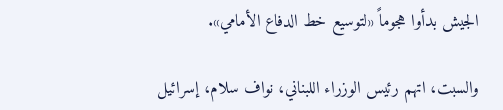الجيش بدأوا هجوماً «لتوسيع خط الدفاع الأمامي».

والسبت، اتهم رئيس الوزراء اللبناني، نواف سلام، إسرائيل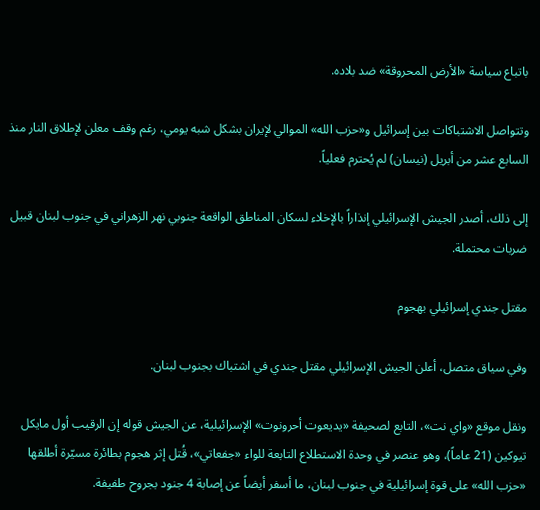باتباع سياسة «الأرض المحروقة» ضد بلاده.

وتتواصل الاشتباكات بين إسرائيل و«حزب الله» الموالي لإيران بشكل شبه يومي، رغم وقف معلن لإطلاق النار منذ السابع عشر من أبريل (نيسان) لم يُحترم فعلياً.

إلى ذلك، أصدر الجيش الإسرائيلي إنذاراً بالإخلاء لسكان المناطق الواقعة جنوبي نهر الزهراني في جنوب لبنان قبيل ضربات محتملة.

مقتل جندي إسرائيلي بهجوم

وفي سياق متصل، أعلن الجيش الإسرائيلي مقتل جندي في اشتباك بجنوب لبنان.

ونقل موقع «واي نت»، التابع لصحيفة «يديعوت أحرونوت» الإسرائيلية، عن الجيش قوله إن الرقيب أول مايكل تيوكين (21 عاماً)، وهو عنصر في وحدة الاستطلاع التابعة للواء «جفعاتي»، قُتل إثر هجوم بطائرة مسيّرة أطلقها «حزب الله» على قوة إسرائيلية في جنوب لبنان، ما أسفر أيضاً عن إصابة 4 جنود بجروح طفيفة.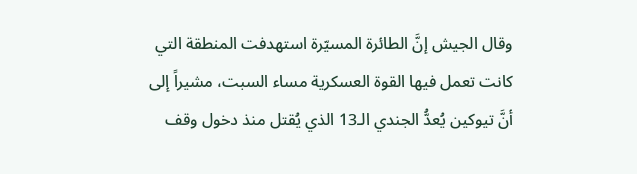وقال الجيش إنَّ الطائرة المسيّرة استهدفت المنطقة التي كانت تعمل فيها القوة العسكرية مساء السبت، مشيراً إلى أنَّ تيوكين يُعدُّ الجندي الـ13 الذي يُقتل منذ دخول وقف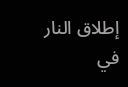إطلاق النار في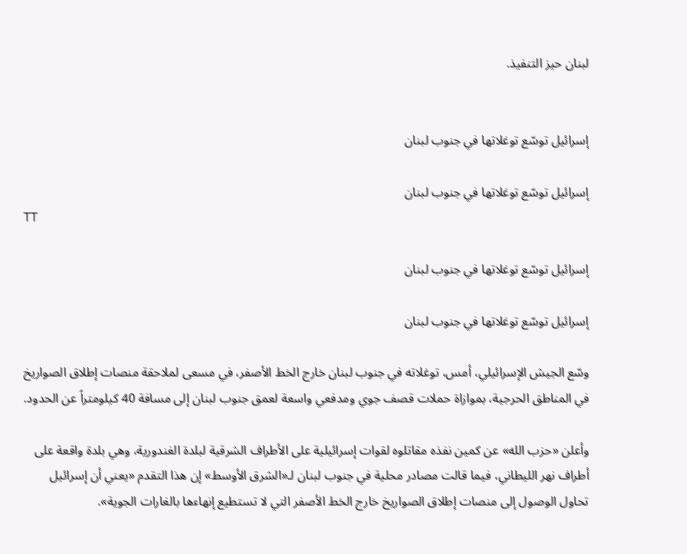لبنان حيز التنفيذ.


إسرائيل توسّع توغلاتها في جنوب لبنان

إسرائيل توسّع توغلاتها في جنوب لبنان
TT

إسرائيل توسّع توغلاتها في جنوب لبنان

إسرائيل توسّع توغلاتها في جنوب لبنان

وسّع الجيش الإسرائيلي، أمس، توغلاته في جنوب لبنان خارج الخط الأصفر، في مسعى لملاحقة منصات إطلاق الصواريخ في المناطق الحرجية، بموازاة حملات قصف جوي ومدفعي واسعة لعمق جنوب لبنان إلى مسافة 40 كيلومتراً عن الحدود.

وأعلن «حزب الله» عن كمين نفذه مقاتلوه لقوات إسرائيلية على الأطراف الشرقية لبلدة الغندورية، وهي بلدة واقعة على أطراف نهر الليطاني، فيما قالت مصادر محلية في جنوب لبنان لـ«الشرق الأوسط» إن هذا التقدم «يعني أن إسرائيل تحاول الوصول إلى منصات إطلاق الصواريخ خارج الخط الأصفر التي لا تستطيع إنهاءها بالغارات الجوية».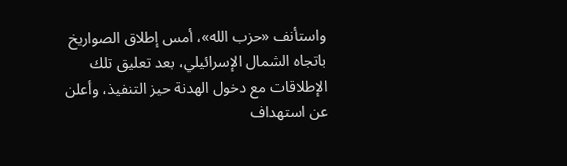واستأنف «حزب الله»، أمس إطلاق الصواريخ باتجاه الشمال الإسرائيلي، بعد تعليق تلك الإطلاقات مع دخول الهدنة حيز التنفيذ، وأعلن عن استهداف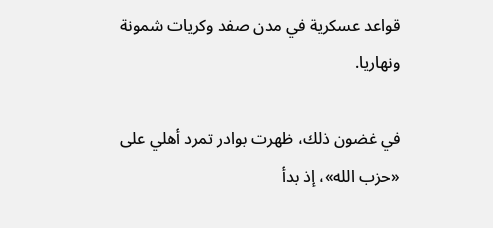قواعد عسكرية في مدن صفد وكريات شمونة ونهاريا.

في غضون ذلك، ظهرت بوادر تمرد أهلي على «حزب الله»، إذ بدأ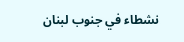نشطاء في جنوب لبنان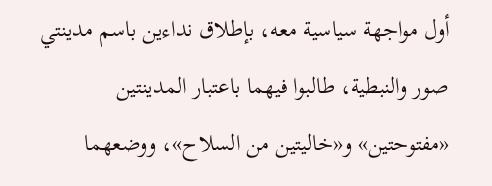أول مواجهة سياسية معه، بإطلاق نداءين باسم مدينتي صور والنبطية، طالبوا فيهما باعتبار المدينتين «مفتوحتين» و«خاليتين من السلاح»، ووضعهما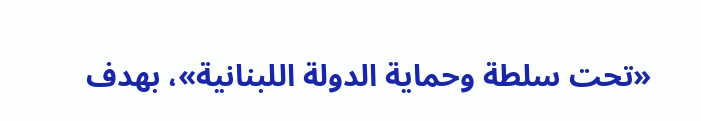«تحت سلطة وحماية الدولة اللبنانية»، بهدف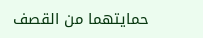حمايتهما من القصف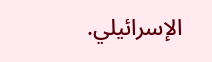الإسرائيلي.